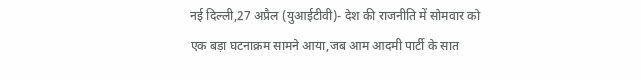नई दिल्ली,27 अप्रैल (युआईटीवी)- देश की राजनीति में सोमवार को एक बड़ा घटनाक्रम सामने आया,जब आम आदमी पार्टी के सात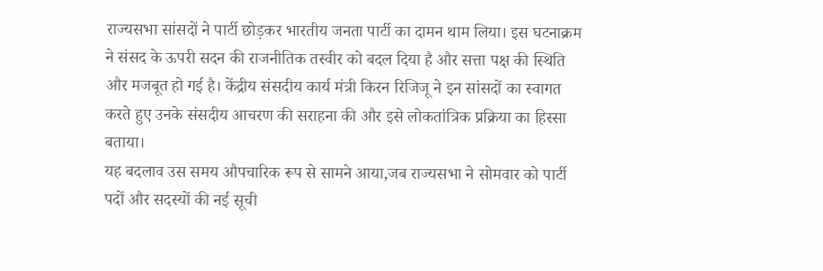राज्यसभा सांसदों ने पार्टी छोड़कर भारतीय जनता पार्टी का दामन थाम लिया। इस घटनाक्रम ने संसद के ऊपरी सदन की राजनीतिक तस्वीर को बदल दिया है और सत्ता पक्ष की स्थिति और मजबूत हो गई है। केंद्रीय संसदीय कार्य मंत्री किरन रिजिजू ने इन सांसदों का स्वागत करते हुए उनके संसदीय आचरण की सराहना की और इसे लोकतांत्रिक प्रक्रिया का हिस्सा बताया।
यह बदलाव उस समय औपचारिक रूप से सामने आया,जब राज्यसभा ने सोमवार को पार्टी पदों और सदस्यों की नई सूची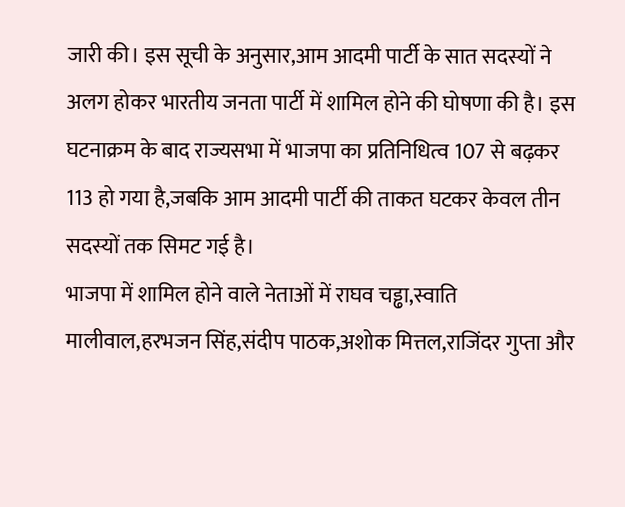जारी की। इस सूची के अनुसार,आम आदमी पार्टी के सात सदस्यों ने अलग होकर भारतीय जनता पार्टी में शामिल होने की घोषणा की है। इस घटनाक्रम के बाद राज्यसभा में भाजपा का प्रतिनिधित्व 107 से बढ़कर 113 हो गया है,जबकि आम आदमी पार्टी की ताकत घटकर केवल तीन सदस्यों तक सिमट गई है।
भाजपा में शामिल होने वाले नेताओं में राघव चड्ढा,स्वाति मालीवाल,हरभजन सिंह,संदीप पाठक,अशोक मित्तल,राजिंदर गुप्ता और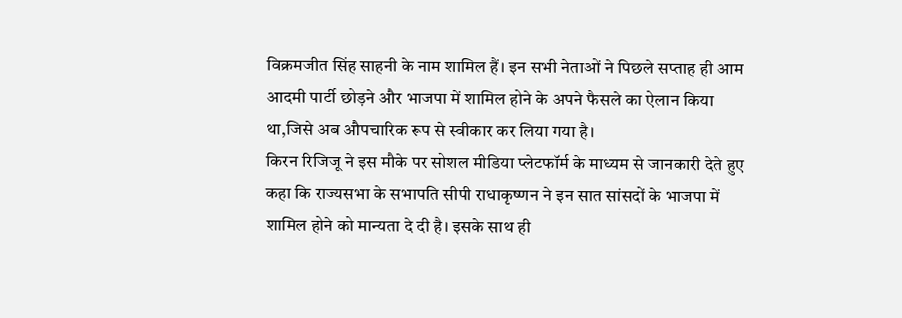विक्रमजीत सिंह साहनी के नाम शामिल हैं। इन सभी नेताओं ने पिछले सप्ताह ही आम आदमी पार्टी छोड़ने और भाजपा में शामिल होने के अपने फैसले का ऐलान किया था,जिसे अब औपचारिक रूप से स्वीकार कर लिया गया है।
किरन रिजिजू ने इस मौके पर सोशल मीडिया प्लेटफॉर्म के माध्यम से जानकारी देते हुए कहा कि राज्यसभा के सभापति सीपी राधाकृष्णन ने इन सात सांसदों के भाजपा में शामिल होने को मान्यता दे दी है। इसके साथ ही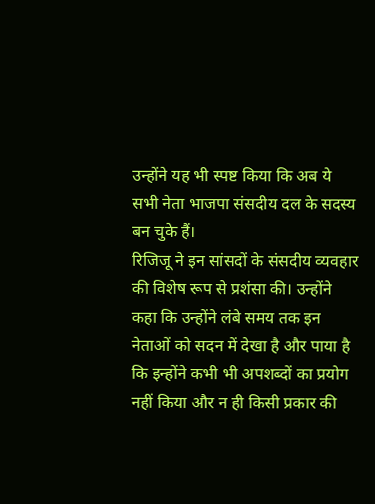उन्होंने यह भी स्पष्ट किया कि अब ये सभी नेता भाजपा संसदीय दल के सदस्य बन चुके हैं।
रिजिजू ने इन सांसदों के संसदीय व्यवहार की विशेष रूप से प्रशंसा की। उन्होंने कहा कि उन्होंने लंबे समय तक इन नेताओं को सदन में देखा है और पाया है कि इन्होंने कभी भी अपशब्दों का प्रयोग नहीं किया और न ही किसी प्रकार की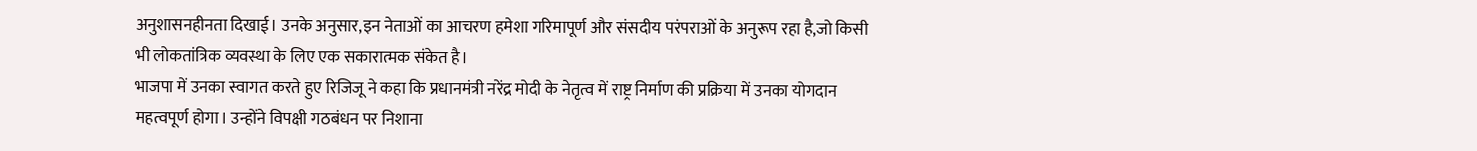अनुशासनहीनता दिखाई। उनके अनुसार,इन नेताओं का आचरण हमेशा गरिमापूर्ण और संसदीय परंपराओं के अनुरूप रहा है,जो किसी भी लोकतांत्रिक व्यवस्था के लिए एक सकारात्मक संकेत है।
भाजपा में उनका स्वागत करते हुए रिजिजू ने कहा कि प्रधानमंत्री नरेंद्र मोदी के नेतृत्व में राष्ट्र निर्माण की प्रक्रिया में उनका योगदान महत्वपूर्ण होगा। उन्होंने विपक्षी गठबंधन पर निशाना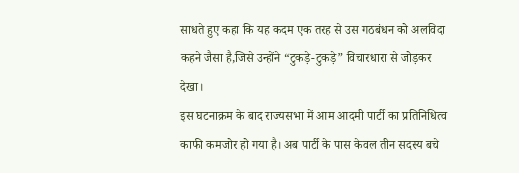साधते हुए कहा कि यह कदम एक तरह से उस गठबंधन को अलविदा कहने जैसा है,जिसे उन्होंने “टुकड़े-टुकड़े” विचारधारा से जोड़कर देखा।
इस घटनाक्रम के बाद राज्यसभा में आम आदमी पार्टी का प्रतिनिधित्व काफी कमजोर हो गया है। अब पार्टी के पास केवल तीन सदस्य बचे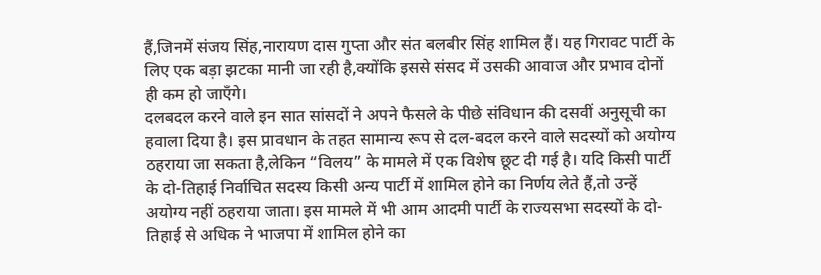हैं,जिनमें संजय सिंह,नारायण दास गुप्ता और संत बलबीर सिंह शामिल हैं। यह गिरावट पार्टी के लिए एक बड़ा झटका मानी जा रही है,क्योंकि इससे संसद में उसकी आवाज और प्रभाव दोनों ही कम हो जाएँगे।
दलबदल करने वाले इन सात सांसदों ने अपने फैसले के पीछे संविधान की दसवीं अनुसूची का हवाला दिया है। इस प्रावधान के तहत सामान्य रूप से दल-बदल करने वाले सदस्यों को अयोग्य ठहराया जा सकता है,लेकिन “विलय” के मामले में एक विशेष छूट दी गई है। यदि किसी पार्टी के दो-तिहाई निर्वाचित सदस्य किसी अन्य पार्टी में शामिल होने का निर्णय लेते हैं,तो उन्हें अयोग्य नहीं ठहराया जाता। इस मामले में भी आम आदमी पार्टी के राज्यसभा सदस्यों के दो-तिहाई से अधिक ने भाजपा में शामिल होने का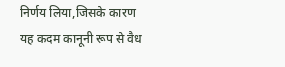निर्णय लिया,जिसके कारण यह कदम कानूनी रूप से वैध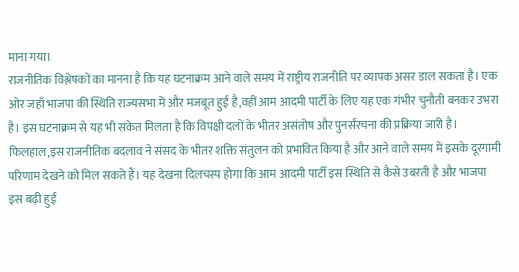माना गया।
राजनीतिक विश्लेषकों का मानना है कि यह घटनाक्रम आने वाले समय में राष्ट्रीय राजनीति पर व्यापक असर डाल सकता है। एक ओर जहाँ भाजपा की स्थिति राज्यसभा में और मजबूत हुई है,वहीं आम आदमी पार्टी के लिए यह एक गंभीर चुनौती बनकर उभरा है। इस घटनाक्रम से यह भी संकेत मिलता है कि विपक्षी दलों के भीतर असंतोष और पुनर्संरचना की प्रक्रिया जारी है।
फिलहाल,इस राजनीतिक बदलाव ने संसद के भीतर शक्ति संतुलन को प्रभावित किया है और आने वाले समय में इसके दूरगामी परिणाम देखने को मिल सकते हैं। यह देखना दिलचस्प होगा कि आम आदमी पार्टी इस स्थिति से कैसे उबरती है और भाजपा इस बढ़ी हुई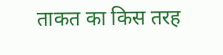ताकत का किस तरह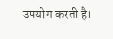उपयोग करती है।